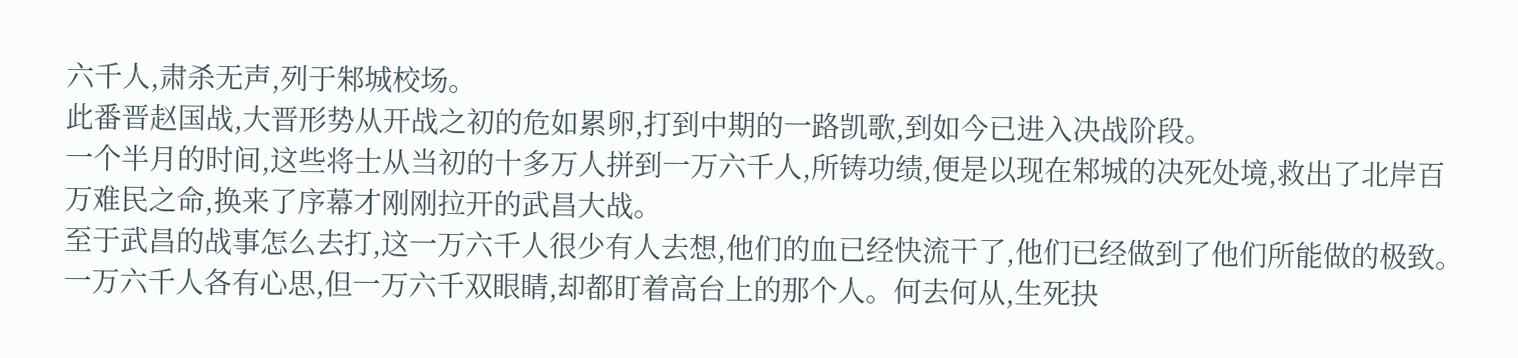六千人,肃杀无声,列于邾城校场。
此番晋赵国战,大晋形势从开战之初的危如累卵,打到中期的一路凯歌,到如今已进入决战阶段。
一个半月的时间,这些将士从当初的十多万人拼到一万六千人,所铸功绩,便是以现在邾城的决死处境,救出了北岸百万难民之命,换来了序幕才刚刚拉开的武昌大战。
至于武昌的战事怎么去打,这一万六千人很少有人去想,他们的血已经快流干了,他们已经做到了他们所能做的极致。
一万六千人各有心思,但一万六千双眼睛,却都盯着高台上的那个人。何去何从,生死抉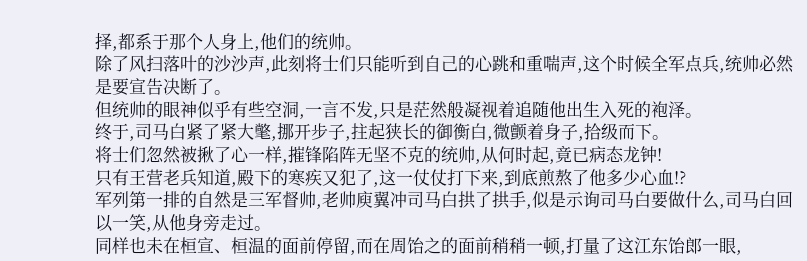择,都系于那个人身上,他们的统帅。
除了风扫落叶的沙沙声,此刻将士们只能听到自己的心跳和重喘声,这个时候全军点兵,统帅必然是要宣告决断了。
但统帅的眼神似乎有些空洞,一言不发,只是茫然般凝视着追随他出生入死的袍泽。
终于,司马白紧了紧大氅,挪开步子,拄起狭长的御衡白,微颤着身子,拾级而下。
将士们忽然被揪了心一样,摧锋陷阵无坚不克的统帅,从何时起,竟已病态龙钟!
只有王营老兵知道,殿下的寒疾又犯了,这一仗仗打下来,到底煎熬了他多少心血!?
军列第一排的自然是三军督帅,老帅庾翼冲司马白拱了拱手,似是示询司马白要做什么,司马白回以一笑,从他身旁走过。
同样也未在桓宣、桓温的面前停留,而在周饴之的面前稍稍一顿,打量了这江东饴郎一眼,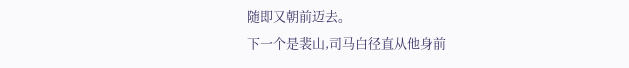随即又朝前迈去。
下一个是裴山,司马白径直从他身前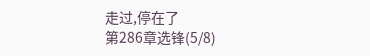走过,停在了
第286章选锋(5/8)